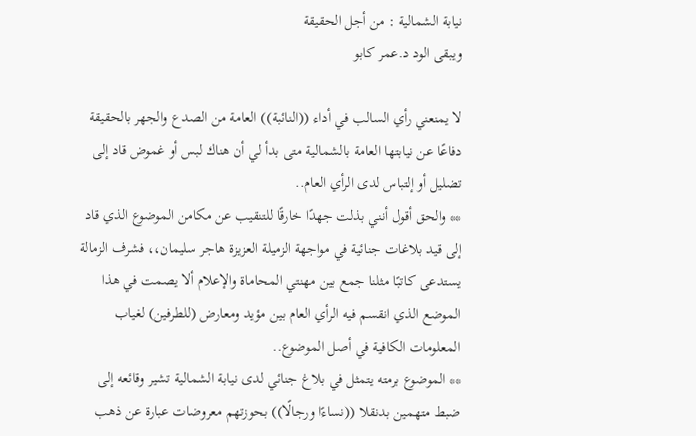نيابة الشمالية : من أجل الحقيقة
ويبقى الود د.عمر كابو

لا يمنعني رأي السالب في أداء ((النائبة)) العامة من الصدع والجهر بالحقيقة دفاعًا عن نيابتها العامة بالشمالية متى بدأ لي أن هناك لبس أو غموض قاد إلى تضليل أو إلتباس لدى الرأي العام..
** والحق أقول أنني بذلت جهدًا خارقًا للتنقيب عن مكامن الموضوع الذي قاد إلى قيد بلاغات جنائية في مواجهة الزميلة العزيزة هاجر سليمان،، فشرف الزمالة يستدعى كاتبًا مثلنا جمع بين مهنتي المحاماة والإعلام ألا يصمت في هذا الموضع الذي انقسم فيه الرأي العام بين مؤيد ومعارض (للطرفين) لغياب المعلومات الكافية في أصل الموضوع..
** الموضوع برمته يتمثل في بلاغ جنائي لدى نيابة الشمالية تشير وقائعه إلى ضبط متهمين بدنقلا ((نساءًا ورجالًا)) بحوزتهم معروضات عبارة عن ذهب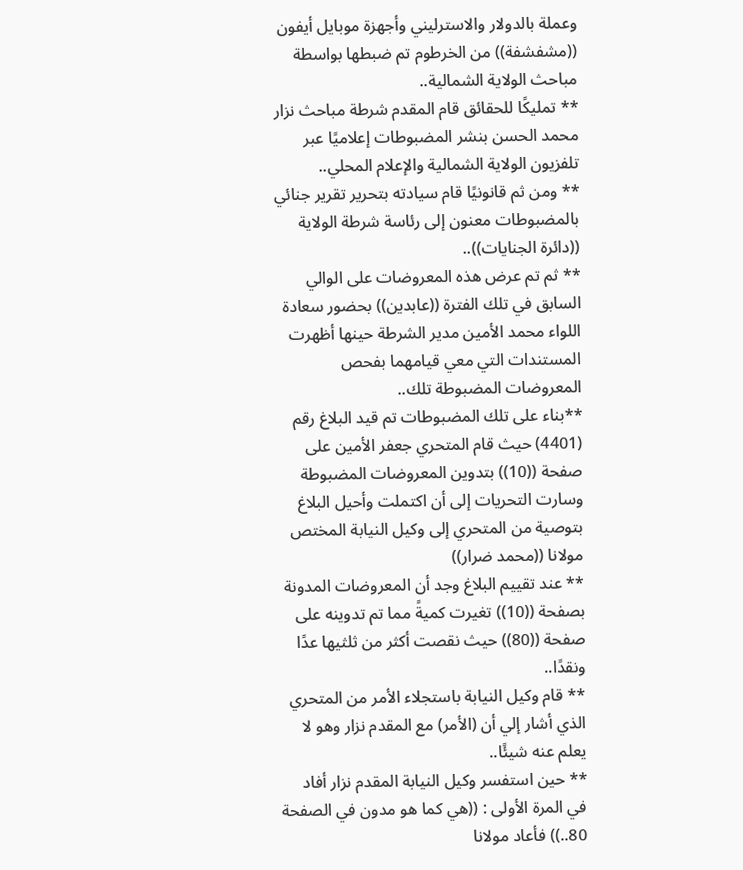وعملة بالدولار والاسترليني وأجهزة موبايل أيفون ((مشفشفة)) من الخرطوم تم ضبطها بواسطة مباحث الولاية الشمالية..
** تمليكًا للحقائق قام المقدم شرطة مباحث نزار محمد الحسن بنشر المضبوطات إعلاميًا عبر تلفزيون الولاية الشمالية والإعلام المحلي..
** ومن ثم قانونيًا قام سيادته بتحرير تقرير جنائي بالمضبوطات معنون إلى رئاسة شرطة الولاية ((دائرة الجنايات))..
** ثم تم عرض هذه المعروضات على الوالي السابق في تلك الفترة ((عابدين)) بحضور سعادة اللواء محمد الأمين مدير الشرطة حينها أظهرت المستندات التي معي قيامهما بفحص المعروضات المضبوطة تلك..
**بناء على تلك المضبوطات تم قيد البلاغ رقم (4401) حيث قام المتحري جعفر الأمين على صفحة ((10)) بتدوين المعروضات المضبوطة وسارت التحريات إلى أن اكتملت وأحيل البلاغ بتوصية من المتحري إلى وكيل النيابة المختص مولانا ((محمد ضرار))
** عند تقييم البلاغ وجد أن المعروضات المدونة بصفحة ((10)) تغيرت كميةً مما تم تدوينه على صفحة ((80)) حيث نقصت أكثر من ثلثيها عدًا ونقدًا..
** قام وكيل النيابة باستجلاء الأمر من المتحري الذي أشار إلي أن (الأمر) مع المقدم نزار وهو لا يعلم عنه شيئًا..
** حين استفسر وكيل النيابة المقدم نزار أفاد في المرة الأولى : ((هي كما هو مدون في الصفحة 80..)) فأعاد مولانا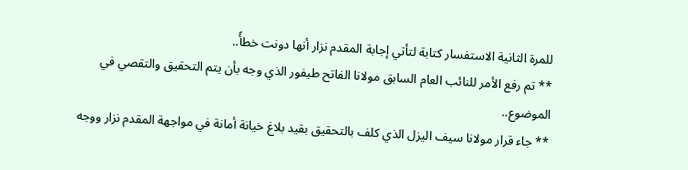للمرة الثانية الاستفسار كتابة لتأتي إجابة المقدم نزار أنها دونت خطأً..
** تم رفع الأمر للنائب العام السابق مولانا الفاتح طيفور الذي وجه بأن يتم التحقيق والتقصي في الموضوع..
** جاء قرار مولانا سيف اليزل الذي كلف بالتحقيق بقيد بلاغ خيانة أمانة في مواجهة المقدم نزار ووجه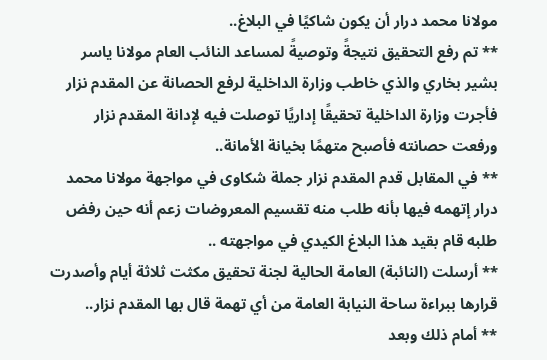مولانا محمد درار أن يكون شاكيًا في البلاغ..
** تم رفع التحقيق نتيجةً وتوصيةً لمساعد النائب العام مولانا ياسر بشير بخاري والذي خاطب وزارة الداخلية لرفع الحصانة عن المقدم نزار فأجرت وزارة الداخلية تحقيقًا إداريًا توصلت فيه لإدانة المقدم نزار ورفعت حصانته فأصبح متهمًا بخيانة الأمانة..
** في المقابل قدم المقدم نزار جملة شكاوى في مواجهة مولانا محمد درار إتهمه فيها بأنه طلب منه تقسيم المعروضات زعم أنه حين رفض طلبه قام بقيد هذا البلاغ الكيدي في مواجهته ..
** أرسلت (النائبة) العامة الحالية لجنة تحقيق مكثت ثلاثة أيام وأصدرت قرارها ببراءة ساحة النيابة العامة من أي تهمة قال بها المقدم نزار..
** أمام ذلك وبعد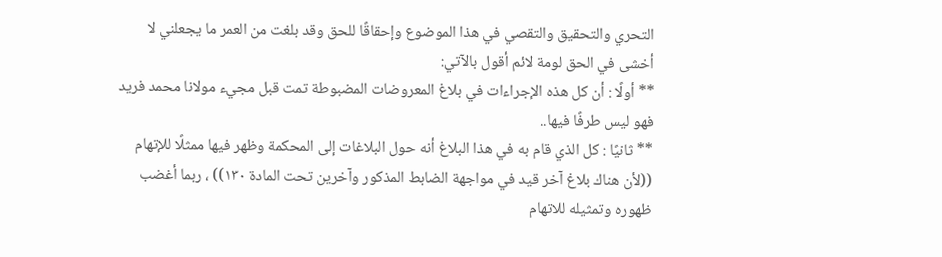التحري والتحقيق والتقصي في هذا الموضوع وإحقاقًا للحق وقد بلغت من العمر ما يجعلني لا أخشى في الحق لومة لائم أقول بالآتي:
** أولًا : أن كل هذه الإجراءات في بلاغ المعروضات المضبوطة تمت قبل مجيء مولانا محمد فريد فهو ليس طرفًا فيها..
** ثانيًا : كل الذي قام به في هذا البلاغ أنه حول البلاغات إلى المحكمة وظهر فيها ممثلًا للإتهام ((لأن هناك بلاغ آخر قيد في مواجهة الضابط المذكور وآخرين تحت المادة ١٣٠)) ، ربما أغضب ظهوره وتمثيله للاتهام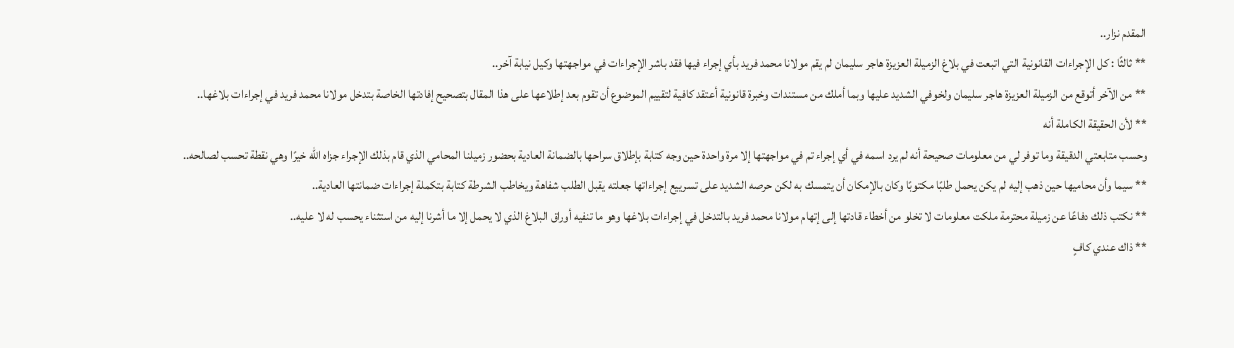المقدم نزار..
** ثالثًا : كل الإجراءات القانونية التي اتبعت في بلاغ الزميلة العزيزة هاجر سليمان لم يقم مولانا محمد فريد بأي إجراء فيها فقد باشر الإجراءات في مواجهتها وكيل نيابة آخر..
** من الآخر أتوقع من الزميلة العزيزة هاجر سليمان ولخوفي الشديد عليها وبما أملك من مستندات وخبرة قانونية أعتقد كافية لتقييم الموضوع أن تقوم بعد إطلاعها على هذا المقال بتصحيح إفادتها الخاصة بتدخل مولانا محمد فريد في إجراءات بلاغها..
** لأن الحقيقة الكاملة أنه
وحسب متابعتي الدقيقة وما توفر لي من معلومات صحيحة أنه لم يرد اسمه في أي إجراء تم في مواجهتها إلا مرة واحدة حين وجه كتابة بإطلاق سراحها بالضمانة العادية بحضور زميلنا المحامي الذي قام بذلك الإجراء جزاه الله خيرًا وهي نقطة تحسب لصالحه..
** سيما وأن محاميها حين ذهب إليه لم يكن يحمل طلبًا مكتوبًا وكان بالإمكان أن يتمسك به لكن حرصه الشديد على تسرييع إجراءاتها جعلته يقبل الطلب شفاهة ويخاطب الشرطة كتابة بتكملة إجراءات ضمانتها العادية..
** نكتب ذلك دفاعًا عن زميلة محترمة ملكت معلومات لا تخلو من أخطاء قادتها إلى إتهام مولانا محمد فريد بالتدخل في إجراءات بلاغها وهو ما تنفيه أوراق البلاغ الذي لا يحمل إلا ما أشرنا إليه من استثناء يحسب له لا عليه..
** ذاك عندي كافٍ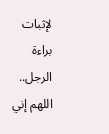لإثبات براءة الرجل..
اللهم إني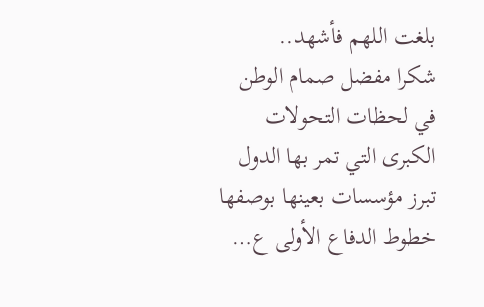بلغت اللهم فأشهد..
شكرا مفضل صمام الوطن
في لحظات التحولات الكبرى التي تمر بها الدول تبرز مؤسسات بعينها بوصفها خطوط الدفاع الأولى ع…